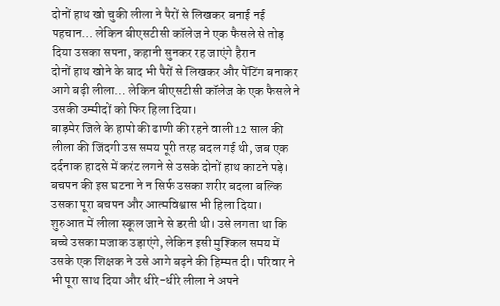दोनों हाथ खो चुकी लीला ने पैरों से लिखकर बनाई नई पहचान… लेकिन बीएसटीसी कॉलेज ने एक फैसले से तोड़ दिया उसका सपना, कहानी सुनकर रह जाएंगे हैरान
दोनों हाथ खोने के बाद भी पैरों से लिखकर और पेंटिंग बनाकर आगे बढ़ी लीला… लेकिन बीएसटीसी कॉलेज के एक फैसले ने उसकी उम्मीदों को फिर हिला दिया।
बाड़मेर जिले के हापो की ढाणी की रहने वाली 12 साल की लीला की जिंदगी उस समय पूरी तरह बदल गई थी, जब एक दर्दनाक हादसे में करंट लगने से उसके दोनों हाथ काटने पड़े। बचपन की इस घटना ने न सिर्फ उसका शरीर बदला बल्कि उसका पूरा बचपन और आत्मविश्वास भी हिला दिया।
शुरुआत में लीला स्कूल जाने से डरती थी। उसे लगता था कि बच्चे उसका मजाक उड़ाएंगे, लेकिन इसी मुश्किल समय में उसके एक शिक्षक ने उसे आगे बढ़ने की हिम्मत दी। परिवार ने भी पूरा साथ दिया और धीरे-धीरे लीला ने अपने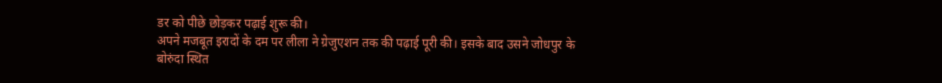डर को पीछे छोड़कर पढ़ाई शुरू की।
अपने मजबूत इरादों के दम पर लीला ने ग्रेजुएशन तक की पढ़ाई पूरी की। इसके बाद उसने जोधपुर के बोरुंदा स्थित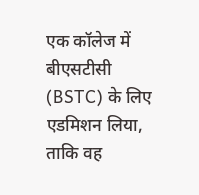एक कॉलेज में बीएसटीसी (BSTC) के लिए एडमिशन लिया, ताकि वह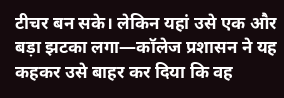टीचर बन सके। लेकिन यहां उसे एक और बड़ा झटका लगा—कॉलेज प्रशासन ने यह कहकर उसे बाहर कर दिया कि वह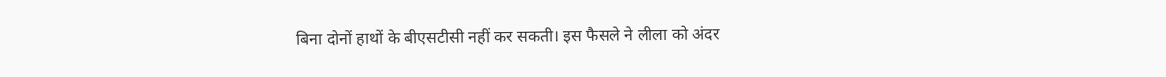बिना दोनों हाथों के बीएसटीसी नहीं कर सकती। इस फैसले ने लीला को अंदर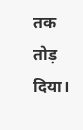तक तोड़ दिया।